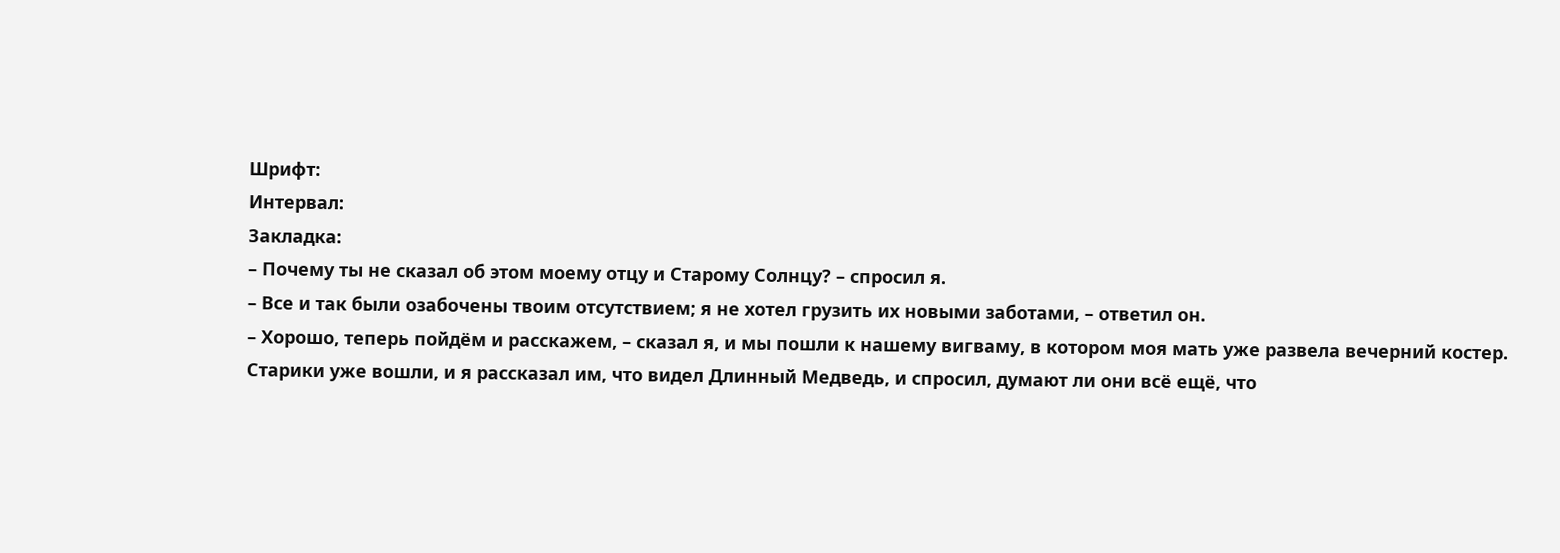Шрифт:
Интервал:
Закладка:
– Почему ты не сказал об этом моему отцу и Старому Солнцу? – спросил я.
– Все и так были озабочены твоим отсутствием; я не хотел грузить их новыми заботами, – ответил он.
– Хорошо, теперь пойдём и расскажем, – сказал я, и мы пошли к нашему вигваму, в котором моя мать уже развела вечерний костер. Старики уже вошли, и я рассказал им, что видел Длинный Медведь, и спросил, думают ли они всё ещё, что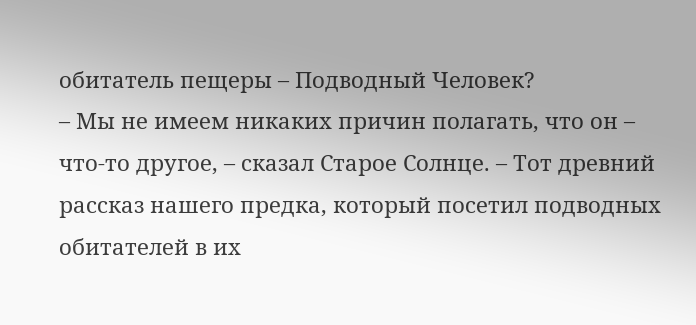обитатель пещеры – Подводный Человек?
– Мы не имеем никаких причин полагать, что он – что-то другое, – сказал Старое Солнце. – Тот древний рассказ нашего предка, который посетил подводных обитателей в их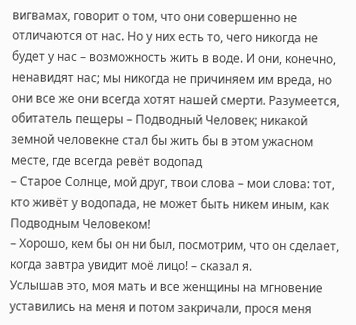вигвамах, говорит о том, что они совершенно не отличаются от нас. Но у них есть то, чего никогда не будет у нас – возможность жить в воде. И они, конечно, ненавидят нас; мы никогда не причиняем им вреда, но они все же они всегда хотят нашей смерти. Разумеется, обитатель пещеры – Подводный Человек; никакой земной человекне стал бы жить бы в этом ужасном месте, где всегда ревёт водопад
– Старое Солнце, мой друг, твои слова – мои слова: тот, кто живёт у водопада, не может быть никем иным, как Подводным Человеком!
– Хорошо, кем бы он ни был, посмотрим, что он сделает, когда завтра увидит моё лицо! – сказал я.
Услышав это, моя мать и все женщины на мгновение уставились на меня и потом закричали, прося меня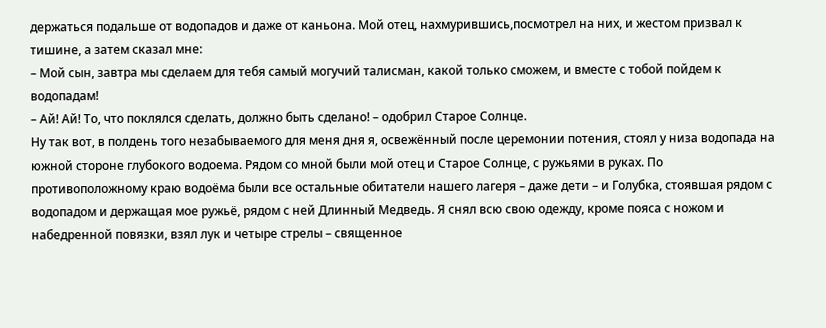держаться подальше от водопадов и даже от каньона. Мой отец, нахмурившись,посмотрел на них, и жестом призвал к тишине, а затем сказал мне:
– Мой сын, завтра мы сделаем для тебя самый могучий талисман, какой только сможем, и вместе с тобой пойдем к водопадам!
– Ай! Ай! То, что поклялся сделать, должно быть сделано! – одобрил Старое Солнце.
Ну так вот, в полдень того незабываемого для меня дня я, освежённый после церемонии потения, стоял у низа водопада на южной стороне глубокого водоема. Рядом со мной были мой отец и Старое Солнце, с ружьями в руках. По противоположному краю водоёма были все остальные обитатели нашего лагеря – даже дети – и Голубка, стоявшая рядом с водопадом и держащая мое ружьё, рядом с ней Длинный Медведь. Я снял всю свою одежду, кроме пояса с ножом и набедренной повязки, взял лук и четыре стрелы – священное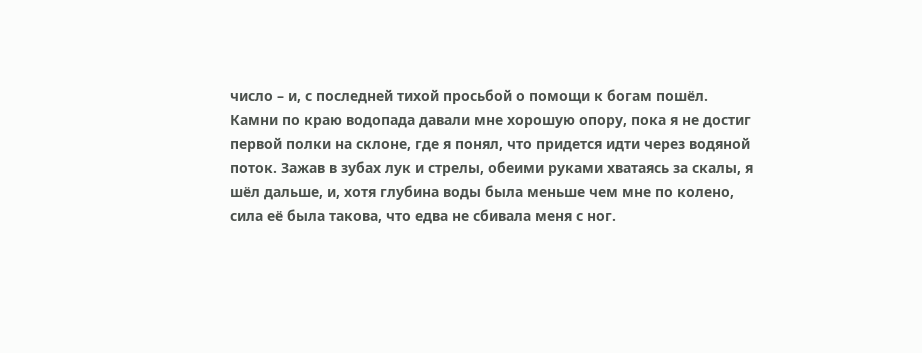число – и, с последней тихой просьбой о помощи к богам пошёл.
Камни по краю водопада давали мне хорошую опору, пока я не достиг первой полки на склоне, где я понял, что придется идти через водяной поток. Зажав в зубах лук и стрелы, обеими руками хватаясь за скалы, я шёл дальше, и, хотя глубина воды была меньше чем мне по колено, сила её была такова, что едва не сбивала меня с ног.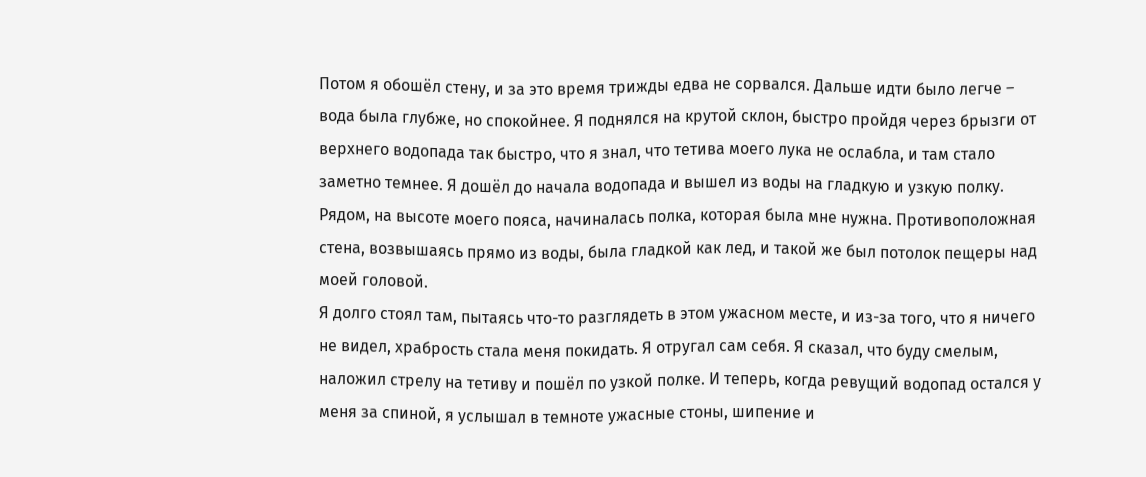Потом я обошёл стену, и за это время трижды едва не сорвался. Дальше идти было легче – вода была глубже, но спокойнее. Я поднялся на крутой склон, быстро пройдя через брызги от верхнего водопада так быстро, что я знал, что тетива моего лука не ослабла, и там стало заметно темнее. Я дошёл до начала водопада и вышел из воды на гладкую и узкую полку. Рядом, на высоте моего пояса, начиналась полка, которая была мне нужна. Противоположная стена, возвышаясь прямо из воды, была гладкой как лед, и такой же был потолок пещеры над моей головой.
Я долго стоял там, пытаясь что-то разглядеть в этом ужасном месте, и из-за того, что я ничего не видел, храбрость стала меня покидать. Я отругал сам себя. Я сказал, что буду смелым, наложил стрелу на тетиву и пошёл по узкой полке. И теперь, когда ревущий водопад остался у меня за спиной, я услышал в темноте ужасные стоны, шипение и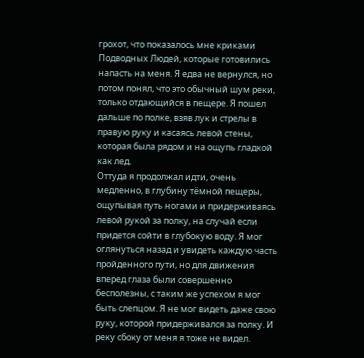грохот, что показалось мне криками Подводных Людей, которые готовились напасть на меня. Я едва не вернулся, но потом понял, что это обычный шум реки, только отдающийся в пещере. Я пошел дальше по полке, взяв лук и стрелы в правую руку и касаясь левой стены, которая была рядом и на ощупь гладкой как лед.
Оттуда я продолжал идти, очень медленно, в глубину тёмной пещеры, ощупывая путь ногами и придерживаясь левой рукой за полку, на случай если придется сойти в глубокую воду. Я мог оглянуться назад и увидеть каждую часть пройденного пути, но для движения вперед глаза были совершенно бесполезны, с таким же успехом я мог быть слепцом. Я не мог видеть даже свою руку, которой придерживался за полку. И реку сбоку от меня я тоже не видел.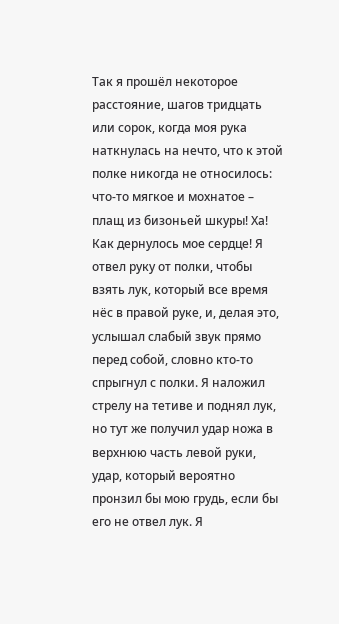Так я прошёл некоторое расстояние, шагов тридцать или сорок, когда моя рука наткнулась на нечто, что к этой полке никогда не относилось: что-то мягкое и мохнатое – плащ из бизоньей шкуры! Ха! Как дернулось мое сердце! Я отвел руку от полки, чтобы взять лук, который все время нёс в правой руке, и, делая это, услышал слабый звук прямо перед собой, словно кто-то спрыгнул с полки. Я наложил стрелу на тетиве и поднял лук, но тут же получил удар ножа в верхнюю часть левой руки, удар, который вероятно пронзил бы мою грудь, если бы его не отвел лук. Я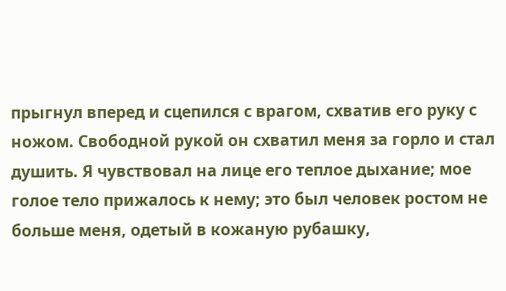прыгнул вперед и сцепился с врагом, схватив его руку с ножом. Свободной рукой он схватил меня за горло и стал душить. Я чувствовал на лице его теплое дыхание; мое голое тело прижалось к нему; это был человек ростом не больше меня, одетый в кожаную рубашку,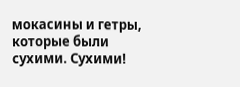мокасины и гетры, которые были сухими. Сухими!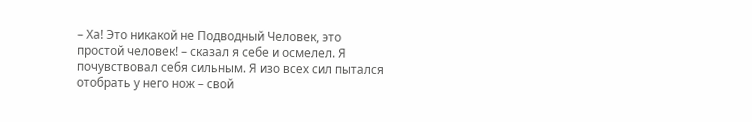– Ха! Это никакой не Подводный Человек, это простой человек! – сказал я себе и осмелел. Я почувствовал себя сильным. Я изо всех сил пытался отобрать у него нож – свой